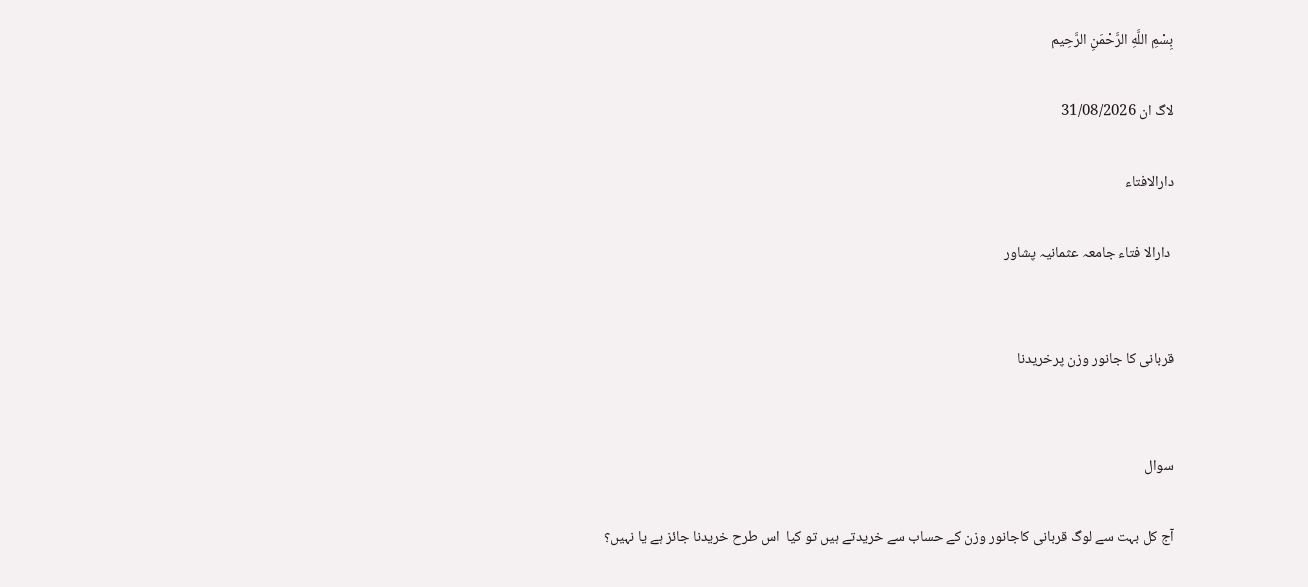بِسْمِ اللَّهِ الرَّحْمَنِ الرَّحِيم

لاگ ان 31/08/2026

دارالافتاء

 دارالا فتاء جامعہ عثمانیہ پشاور


قربانی کا جانور وزن پرخریدنا


سوال

آج کل بہت سے لوگ قربانی کاجانور وزن کے حساب سے خریدتے ہیں تو کیا  اس طرح خریدنا جائز ہے یا نہیں؟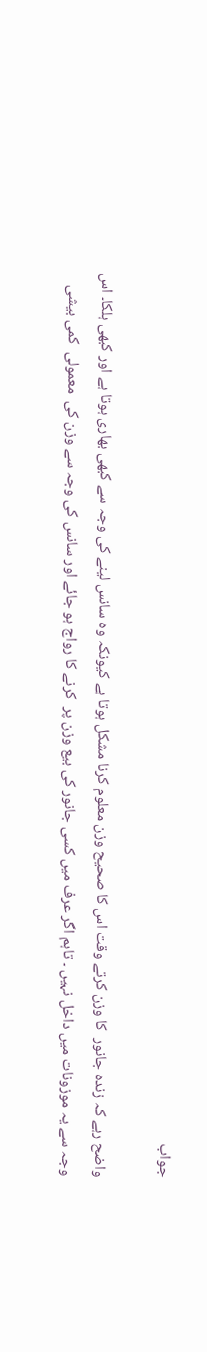جواب

واضح رہے کہ زندہ جانور  کا وزن کرتے وقت اس کا صحیح وزن معلوم کرنا مشکل ہوتا ہے کیونکہ وہ سانس لینے کی وجہ سے کبھی بھاری ہوتا ہے اور کبھی ہلکا۔ اس وجہ سے یہ موزونات میں داخل نہیں ۔ تاہم اگر عرف میں کسی جانور کی بیع وزن پر  کرنے کا رواج ہو جائے اور سانس کی وجہ سے وزن کی  معمولی  کمی بیشی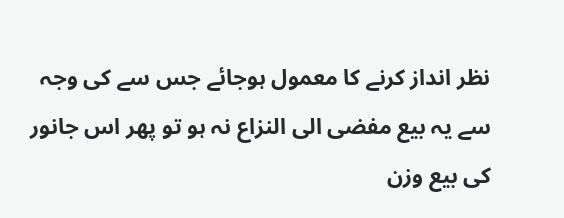نظر انداز کرنے کا معمول ہوجائے جس سے کی وجہ سے یہ بیع مفضی الی النزاع نہ ہو تو پھر اس جانور کی بیع وزن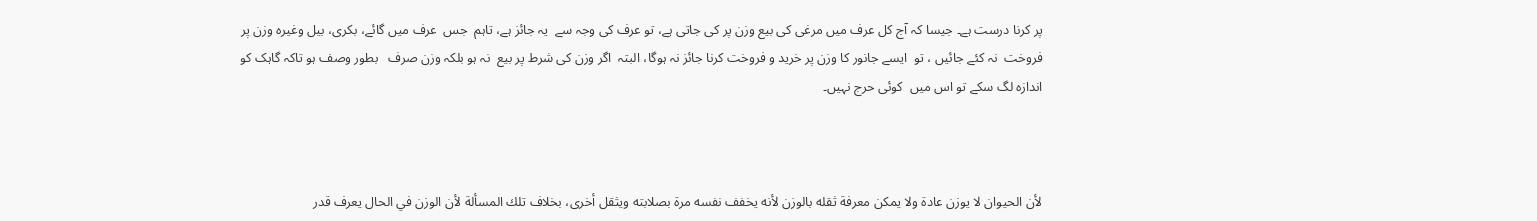پر کرنا درست ہے۔ جیسا کہ آج کل عرف میں مرغی کی بیع وزن پر کی جاتی ہے، تو عرف کی وجہ سے  یہ جائز ہے، تاہم  جس  عرف میں گائے، بکری، بیل وغیرہ وزن پر فروخت  نہ کئے جائیں ، تو  ایسے جانور کا وزن پر خرید و فروخت کرنا جائز نہ ہوگا، البتہ  اگر وزن کی شرط پر بیع  نہ ہو بلکہ وزن صرف   بطور وصف ہو تاکہ گاہک کو اندازہ لگ سکے تو اس میں  کوئی حرج نہیں۔



لأن الحيوان لا يوزن عادة ولا يمكن معرفة ثقله بالوزن لأنه يخفف نفسه مرة بصلابته ويثقل أخرى، بخلاف تلك المسألة لأن الوزن في الحال يعرف قدر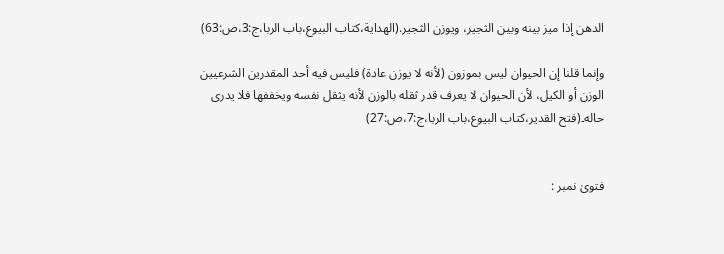الدهن إذا ميز بينه وبين الثجير، ويوزن الثجير.(الهداية،كتاب البيوع،باب الربا،ج:3،ص:63)

وإنما قلنا إن الحيوان ليس بموزون (لأنه لا يوزن عادة) فليس فيه أحد المقدرين الشرعيين الوزن أو الكيل، لأن الحيوان لا يعرف قدر ثقله بالوزن لأنه يثقل نفسه ويخففها فلا يدرى حاله۔(فتح القدير،كتاب البيوع،باب الربا،ج:7،ص:27)


فتویٰ نمبر :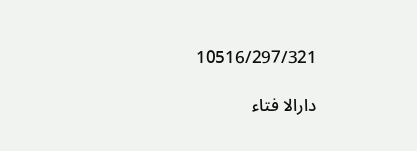10516/297/321

دارالا فتاء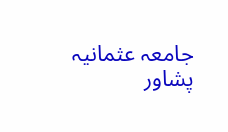جامعہ عثمانیہ پشاور